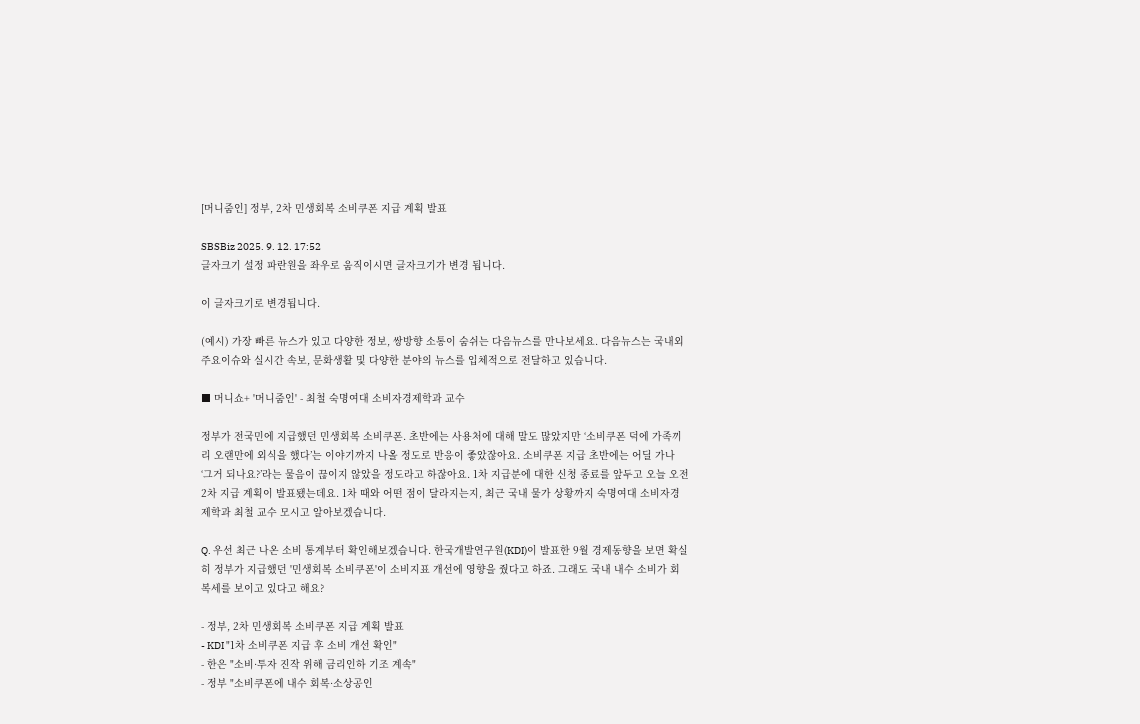[머니줌인] 정부, 2차 민생회복 소비쿠폰 지급 계획 발표

SBSBiz 2025. 9. 12. 17:52
글자크기 설정 파란원을 좌우로 움직이시면 글자크기가 변경 됩니다.

이 글자크기로 변경됩니다.

(예시) 가장 빠른 뉴스가 있고 다양한 정보, 쌍방향 소통이 숨쉬는 다음뉴스를 만나보세요. 다음뉴스는 국내외 주요이슈와 실시간 속보, 문화생활 및 다양한 분야의 뉴스를 입체적으로 전달하고 있습니다.

■ 머니쇼+ '머니줌인' - 최철 숙명여대 소비자경제학과 교수

정부가 전국민에 지급했던 민생회복 소비쿠폰. 초반에는 사용처에 대해 말도 많았지만 ‘소비쿠폰 덕에 가족끼리 오랜만에 외식을 했다’는 이야기까지 나올 정도로 반응이 좋았잖아요. 소비쿠폰 지급 초반에는 어딜 가나 ‘그거 되나요?’라는 물음이 끊이지 않았을 정도라고 하잖아요. 1차 지급분에 대한 신청 종료를 앞두고 오늘 오전 2차 지급 계획이 발표됐는데요. 1차 때와 어떤 점이 달라지는지, 최근 국내 물가 상황까지 숙명여대 소비자경제학과 최철 교수 모시고 알아보겠습니다.

Q. 우선 최근 나온 소비 통계부터 확인해보겠습니다. 한국개발연구원(KDI)이 발표한 9월 경제동향을 보면 확실히 정부가 지급했던 '민생회복 소비쿠폰'이 소비지표 개선에 영향을 줬다고 하죠. 그래도 국내 내수 소비가 회복세를 보이고 있다고 해요?

- 정부, 2차 민생회복 소비쿠폰 지급 계획 발표
- KDI "1차 소비쿠폰 지급 후 소비 개선 확인"
- 한은 "소비·투자 진작 위해 금리인하 기조 계속"
- 정부 "소비쿠폰에 내수 회복·소상공인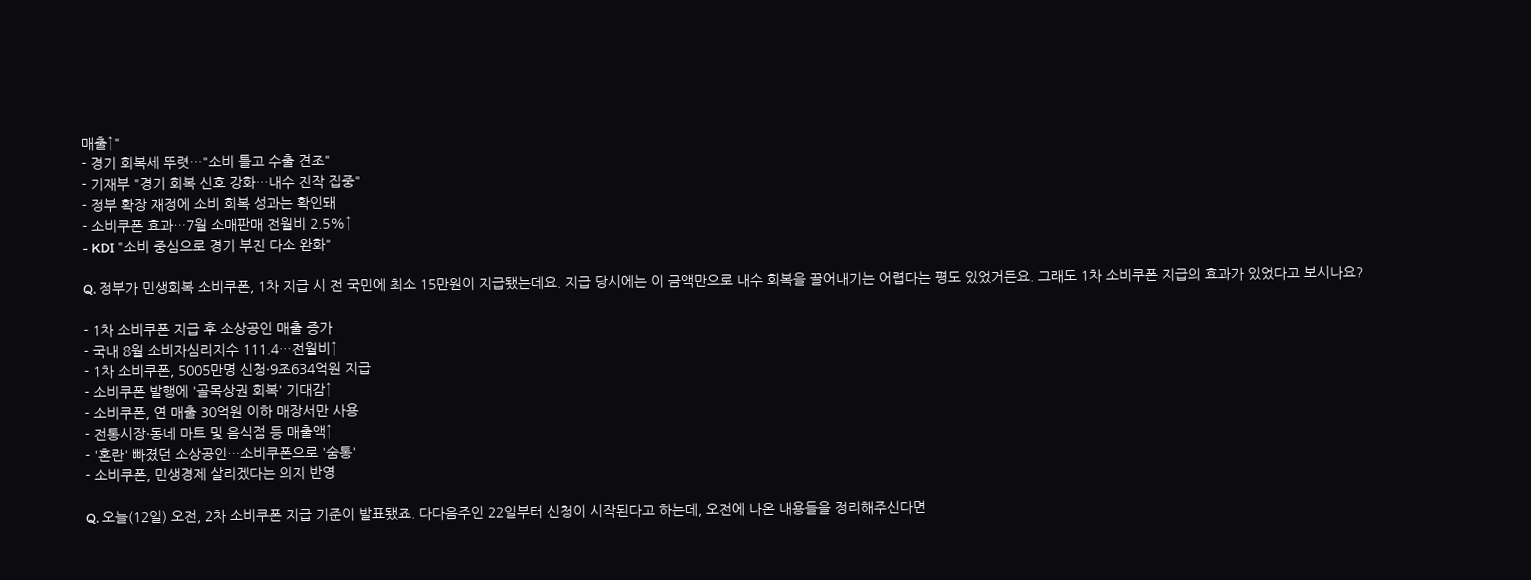매출↑"
- 경기 회복세 뚜렷…"소비 틀고 수출 견조"
- 기재부 "경기 회복 신호 강화…내수 진작 집중"
- 정부 확장 재정에 소비 회복 성과는 확인돼
- 소비쿠폰 효과…7월 소매판매 전월비 2.5%↑
- KDI "소비 중심으로 경기 부진 다소 완화"

Q. 정부가 민생회복 소비쿠폰, 1차 지급 시 전 국민에 최소 15만원이 지급됐는데요. 지급 당시에는 이 금액만으로 내수 회복을 끌어내기는 어렵다는 평도 있었거든요. 그래도 1차 소비쿠폰 지급의 효과가 있었다고 보시나요?

- 1차 소비쿠폰 지급 후 소상공인 매출 증가
- 국내 8월 소비자심리지수 111.4…전월비↑
- 1차 소비쿠폰, 5005만명 신청·9조634억원 지급
- 소비쿠폰 발행에 '골목상권 회복' 기대감↑
- 소비쿠폰, 연 매출 30억원 이하 매장서만 사용
- 전통시장·동네 마트 및 음식점 등 매출액↑
- '혼란' 빠졌던 소상공인…소비쿠폰으로 '숨통'
- 소비쿠폰, 민생경제 살리겠다는 의지 반영

Q. 오늘(12일) 오전, 2차 소비쿠폰 지급 기준이 발표됐죠. 다다음주인 22일부터 신청이 시작된다고 하는데, 오전에 나온 내용들을 정리해주신다면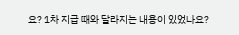요? 1차 지급 때와 달라지는 내용이 있었나요?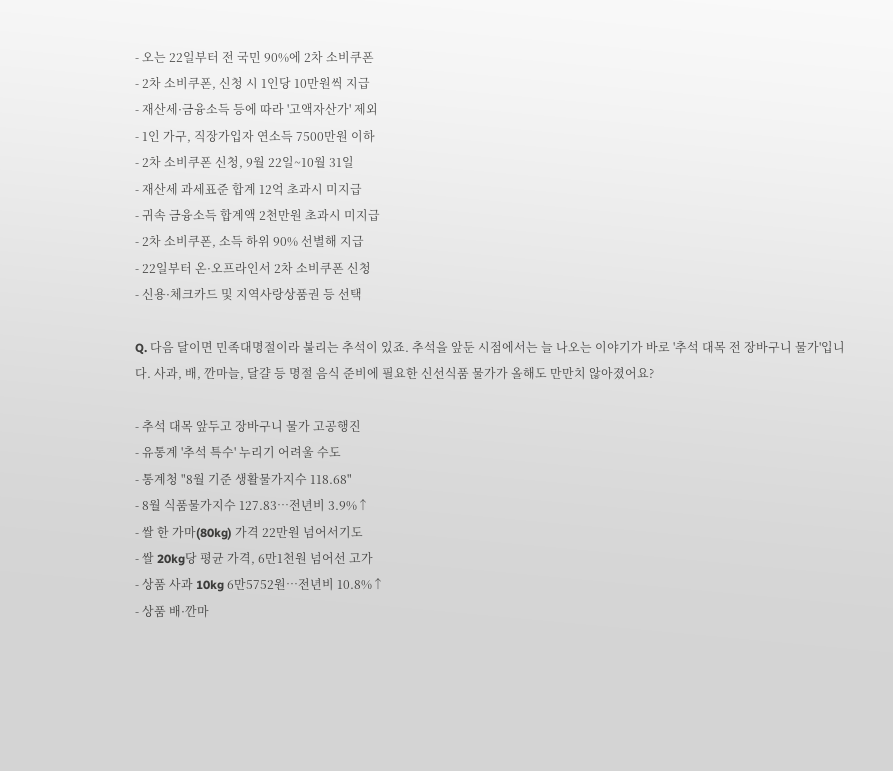- 오는 22일부터 전 국민 90%에 2차 소비쿠폰
- 2차 소비쿠폰, 신청 시 1인당 10만원씩 지급
- 재산세·금융소득 등에 따라 '고액자산가' 제외
- 1인 가구, 직장가입자 연소득 7500만원 이하
- 2차 소비쿠폰 신청, 9월 22일~10월 31일
- 재산세 과세표준 합계 12억 초과시 미지급
- 귀속 금융소득 합계액 2천만원 초과시 미지급
- 2차 소비쿠폰, 소득 하위 90% 선별해 지급
- 22일부터 온·오프라인서 2차 소비쿠폰 신청
- 신용·체크카드 및 지역사랑상품권 등 선택

Q. 다음 달이면 민족대명절이라 불리는 추석이 있죠. 추석을 앞둔 시점에서는 늘 나오는 이야기가 바로 '추석 대목 전 장바구니 물가'입니다. 사과, 배, 깐마늘, 달걀 등 명절 음식 준비에 필요한 신선식품 물가가 올해도 만만치 않아졌어요?

- 추석 대목 앞두고 장바구니 물가 고공행진
- 유통계 '추석 특수' 누리기 어려울 수도
- 통계청 "8월 기준 생활물가지수 118.68"
- 8월 식품물가지수 127.83…전년비 3.9%↑
- 쌀 한 가마(80kg) 가격 22만원 넘어서기도
- 쌀 20kg당 평균 가격, 6만1천원 넘어선 고가
- 상품 사과 10kg 6만5752원…전년비 10.8%↑
- 상품 배·깐마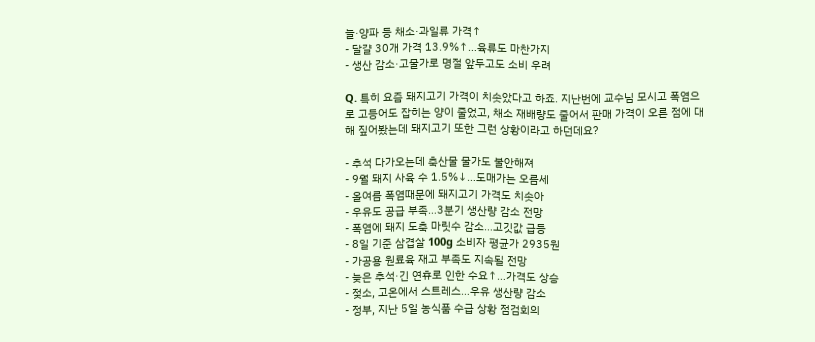늘·양파 등 채소·과일류 가격↑
- 달걀 30개 가격 13.9%↑…육류도 마찬가지
- 생산 감소·고물가로 명절 앞두고도 소비 우려

Q. 특히 요즘 돼지고기 가격이 치솟았다고 하죠. 지난번에 교수님 모시고 폭염으로 고등어도 잡히는 양이 줄었고, 채소 재배량도 줄어서 판매 가격이 오른 점에 대해 짚어봤는데 돼지고기 또한 그런 상황이라고 하던데요?

- 추석 다가오는데 축산물 물가도 불안해져
- 9월 돼지 사육 수 1.5%↓…도매가는 오름세
- 올여름 폭염때문에 돼지고기 가격도 치솟아
- 우유도 공급 부족…3분기 생산량 감소 전망
- 폭염에 돼지 도축 마릿수 감소…고깃값 급등
- 8일 기준 삼겹살 100g 소비자 평균가 2935원
- 가공용 원료육 재고 부족도 지속될 전망
- 늦은 추석·긴 연휴로 인한 수요↑…가격도 상승
- 젖소, 고온에서 스트레스…우유 생산량 감소
- 정부, 지난 5일 농식품 수급 상황 점검회의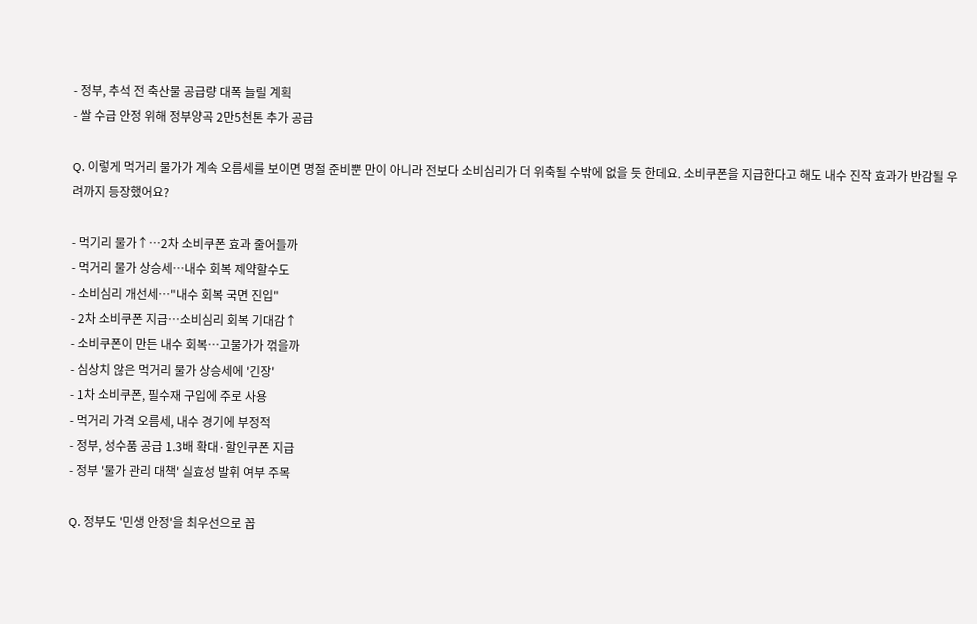- 정부, 추석 전 축산물 공급량 대폭 늘릴 계획
- 쌀 수급 안정 위해 정부양곡 2만5천톤 추가 공급

Q. 이렇게 먹거리 물가가 계속 오름세를 보이면 명절 준비뿐 만이 아니라 전보다 소비심리가 더 위축될 수밖에 없을 듯 한데요. 소비쿠폰을 지급한다고 해도 내수 진작 효과가 반감될 우려까지 등장했어요?

- 먹기리 물가↑…2차 소비쿠폰 효과 줄어들까
- 먹거리 물가 상승세…내수 회복 제약할수도
- 소비심리 개선세…"내수 회복 국면 진입"
- 2차 소비쿠폰 지급…소비심리 회복 기대감↑
- 소비쿠폰이 만든 내수 회복…고물가가 꺾을까
- 심상치 않은 먹거리 물가 상승세에 '긴장'
- 1차 소비쿠폰, 필수재 구입에 주로 사용
- 먹거리 가격 오름세, 내수 경기에 부정적
- 정부, 성수품 공급 1.3배 확대·할인쿠폰 지급
- 정부 '물가 관리 대책' 실효성 발휘 여부 주목

Q. 정부도 '민생 안정'을 최우선으로 꼽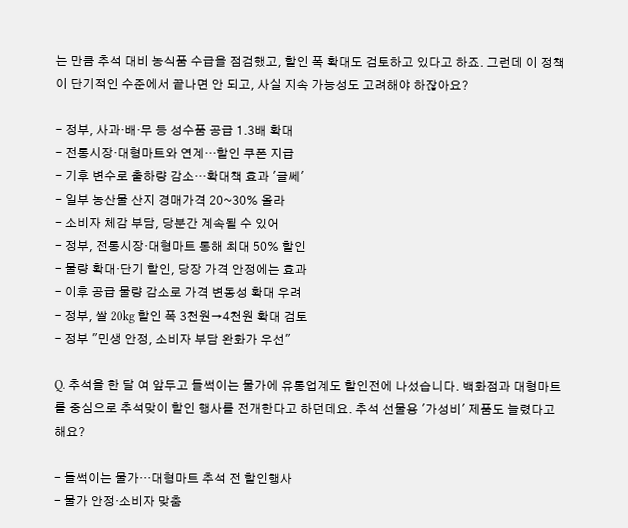는 만큼 추석 대비 농식품 수급을 점검했고, 할인 폭 확대도 검토하고 있다고 하죠. 그런데 이 정책이 단기적인 수준에서 끝나면 안 되고, 사실 지속 가능성도 고려해야 하잖아요?

- 정부, 사과·배·무 등 성수품 공급 1.3배 확대
- 전통시장·대형마트와 연계…할인 쿠폰 지급
- 기후 변수로 출하량 감소…확대책 효과 '글쎄'
- 일부 농산물 산지 경매가격 20~30% 올라
- 소비자 체감 부담, 당분간 계속될 수 있어
- 정부, 전통시장·대형마트 통해 최대 50% 할인
- 물량 확대·단기 할인, 당장 가격 안정에는 효과
- 이후 공급 물량 감소로 가격 변동성 확대 우려
- 정부, 쌀 20kg 할인 폭 3천원→4천원 확대 검토
- 정부 "민생 안정, 소비자 부담 완화가 우선"

Q. 추석을 한 달 여 앞두고 들썩이는 물가에 유통업계도 할인전에 나섰습니다. 백화점과 대형마트를 중심으로 추석맞이 할인 행사를 전개한다고 하던데요. 추석 선물용 '가성비' 제품도 늘렸다고 해요?

- 들썩이는 물가…대형마트 추석 전 할인행사
- 물가 안정·소비자 맞춤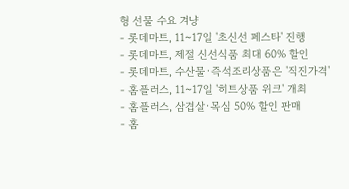형 선물 수요 겨냥
- 롯데마트, 11~17일 '초신선 페스타' 진행
- 롯데마트, 제절 신선식품 최대 60% 할인
- 롯데마트, 수산물·즉석조리상품은 '직진가격'
- 홈플러스, 11~17일 '히트상품 위크' 개최
- 홈플러스, 삼겹살·목심 50% 할인 판매
- 홈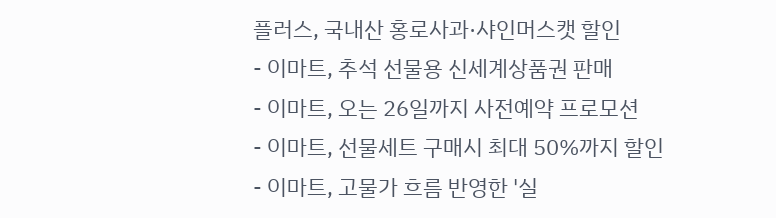플러스, 국내산 홍로사과·샤인머스캣 할인
- 이마트, 추석 선물용 신세계상품권 판매
- 이마트, 오는 26일까지 사전예약 프로모션
- 이마트, 선물세트 구매시 최대 50%까지 할인
- 이마트, 고물가 흐름 반영한 '실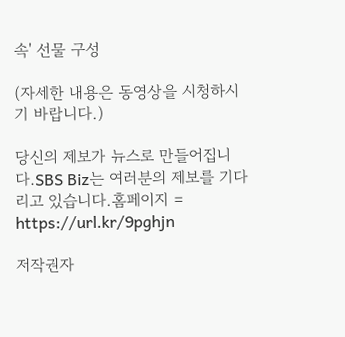속' 선물 구성

(자세한 내용은 동영상을 시청하시기 바랍니다.)

당신의 제보가 뉴스로 만들어집니다.SBS Biz는 여러분의 제보를 기다리고 있습니다.홈페이지 = https://url.kr/9pghjn

저작권자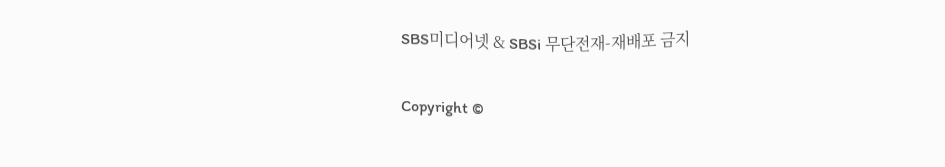SBS미디어넷 & SBSi 무단전재-재배포 금지

Copyright ©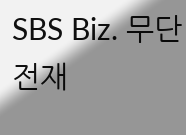SBS Biz. 무단전재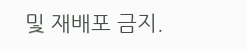및 재배포 금지.